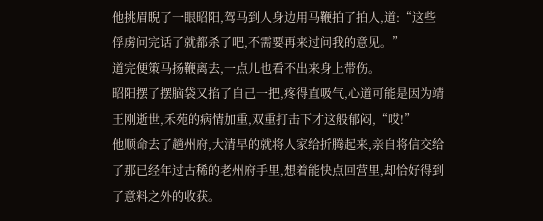他挑眉睨了一眼昭阳,驾马到人身边用马鞭拍了拍人,道:“这些俘虏问完话了就都杀了吧,不需要再来过问我的意见。”
道完便策马扬鞭离去,一点儿也看不出来身上带伤。
昭阳摆了摆脑袋又掐了自己一把,疼得直吸气,心道可能是因为靖王刚逝世,禾苑的病情加重,双重打击下才这般郁闷,“哎!”
他顺命去了趟州府,大清早的就将人家给折腾起来,亲自将信交给了那已经年过古稀的老州府手里,想着能快点回营里,却恰好得到了意料之外的收获。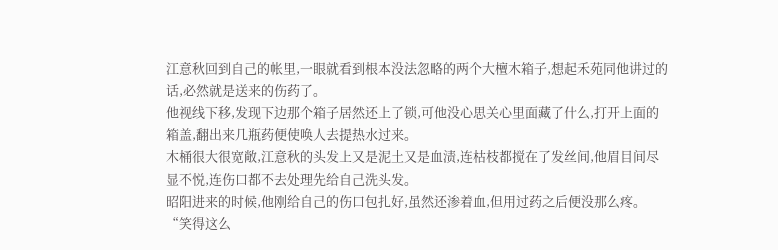江意秋回到自己的帐里,一眼就看到根本没法忽略的两个大檀木箱子,想起禾苑同他讲过的话,必然就是送来的伤药了。
他视线下移,发现下边那个箱子居然还上了锁,可他没心思关心里面藏了什么,打开上面的箱盖,翻出来几瓶药便使唤人去提热水过来。
木桶很大很宽敞,江意秋的头发上又是泥土又是血渍,连枯枝都搅在了发丝间,他眉目间尽显不悦,连伤口都不去处理先给自己洗头发。
昭阳进来的时候,他刚给自己的伤口包扎好,虽然还渗着血,但用过药之后便没那么疼。
“笑得这么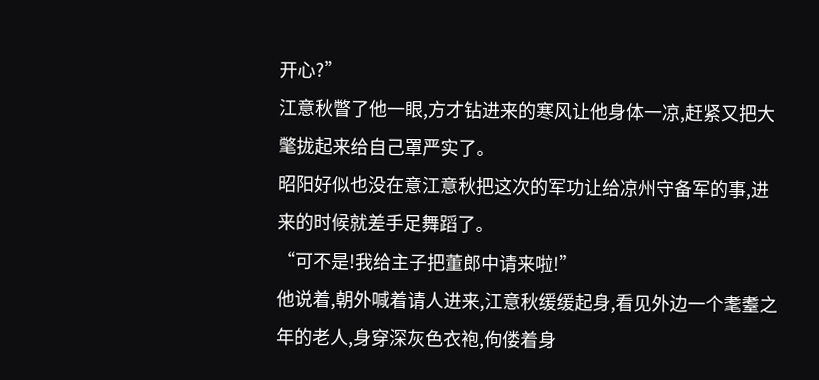开心?”
江意秋瞥了他一眼,方才钻进来的寒风让他身体一凉,赶紧又把大氅拢起来给自己罩严实了。
昭阳好似也没在意江意秋把这次的军功让给凉州守备军的事,进来的时候就差手足舞蹈了。
“可不是!我给主子把董郎中请来啦!”
他说着,朝外喊着请人进来,江意秋缓缓起身,看见外边一个耄耋之年的老人,身穿深灰色衣袍,佝偻着身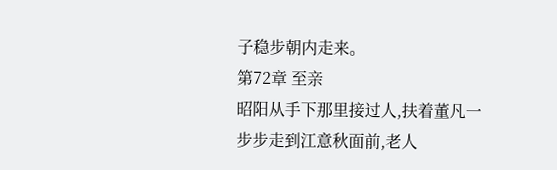子稳步朝内走来。
第72章 至亲
昭阳从手下那里接过人,扶着董凡一步步走到江意秋面前,老人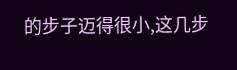的步子迈得很小,这几步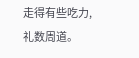走得有些吃力,礼数周道。